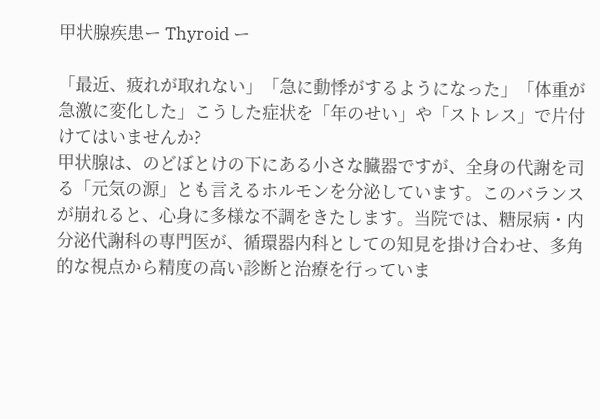甲状腺疾患ー Thyroid ー

「最近、疲れが取れない」「急に動悸がするようになった」「体重が急激に変化した」こうした症状を「年のせい」や「ストレス」で片付けてはいませんか?
甲状腺は、のどぼとけの下にある小さな臓器ですが、全身の代謝を司る「元気の源」とも言えるホルモンを分泌しています。このバランスが崩れると、心身に多様な不調をきたします。当院では、糖尿病・内分泌代謝科の専門医が、循環器内科としての知見を掛け合わせ、多角的な視点から精度の高い診断と治療を行っていま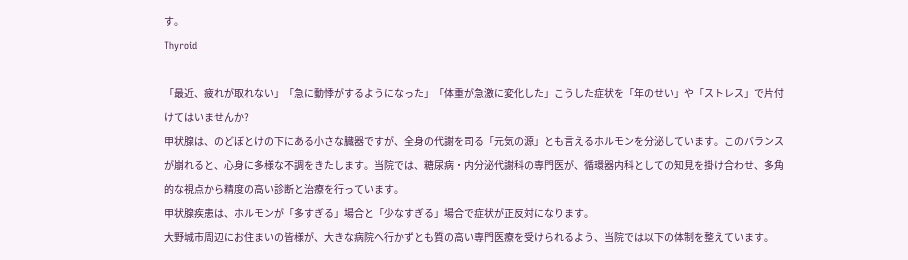す。
Thyroid

「最近、疲れが取れない」「急に動悸がするようになった」「体重が急激に変化した」こうした症状を「年のせい」や「ストレス」で片付けてはいませんか?
甲状腺は、のどぼとけの下にある小さな臓器ですが、全身の代謝を司る「元気の源」とも言えるホルモンを分泌しています。このバランスが崩れると、心身に多様な不調をきたします。当院では、糖尿病・内分泌代謝科の専門医が、循環器内科としての知見を掛け合わせ、多角的な視点から精度の高い診断と治療を行っています。
甲状腺疾患は、ホルモンが「多すぎる」場合と「少なすぎる」場合で症状が正反対になります。
大野城市周辺にお住まいの皆様が、大きな病院へ行かずとも質の高い専門医療を受けられるよう、当院では以下の体制を整えています。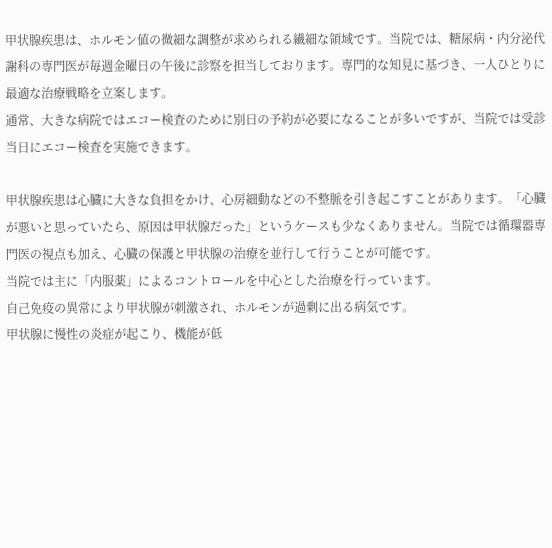甲状腺疾患は、ホルモン値の微細な調整が求められる繊細な領域です。当院では、糖尿病・内分泌代謝科の専門医が毎週金曜日の午後に診察を担当しております。専門的な知見に基づき、一人ひとりに最適な治療戦略を立案します。
通常、大きな病院ではエコー検査のために別日の予約が必要になることが多いですが、当院では受診当日にエコー検査を実施できます。

甲状腺疾患は心臓に大きな負担をかけ、心房細動などの不整脈を引き起こすことがあります。「心臓が悪いと思っていたら、原因は甲状腺だった」というケースも少なくありません。当院では循環器専門医の視点も加え、心臓の保護と甲状腺の治療を並行して行うことが可能です。
当院では主に「内服薬」によるコントロールを中心とした治療を行っています。
自己免疫の異常により甲状腺が刺激され、ホルモンが過剰に出る病気です。
甲状腺に慢性の炎症が起こり、機能が低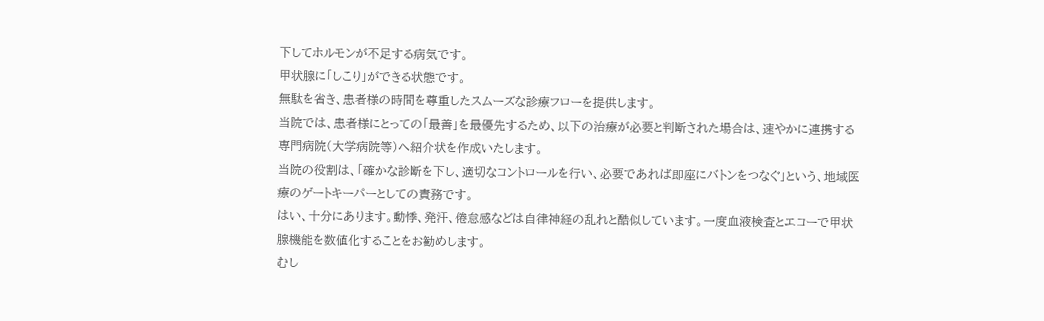下してホルモンが不足する病気です。
甲状腺に「しこり」ができる状態です。
無駄を省き、患者様の時間を尊重したスムーズな診療フローを提供します。
当院では、患者様にとっての「最善」を最優先するため、以下の治療が必要と判断された場合は、速やかに連携する専門病院(大学病院等)へ紹介状を作成いたします。
当院の役割は、「確かな診断を下し、適切なコントロールを行い、必要であれば即座にバトンをつなぐ」という、地域医療のゲートキーパーとしての責務です。
はい、十分にあります。動悸、発汗、倦怠感などは自律神経の乱れと酷似しています。一度血液検査とエコーで甲状腺機能を数値化することをお勧めします。
むし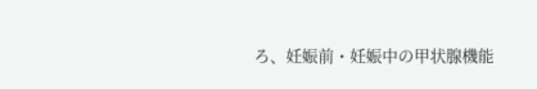ろ、妊娠前・妊娠中の甲状腺機能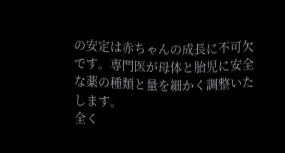の安定は赤ちゃんの成長に不可欠です。専門医が母体と胎児に安全な薬の種類と量を細かく調整いたします。
全く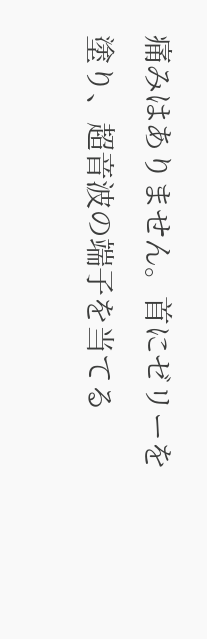痛みはありません。首にゼリーを塗り、超音波の端子を当てる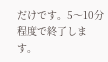だけです。5〜10分程度で終了します。